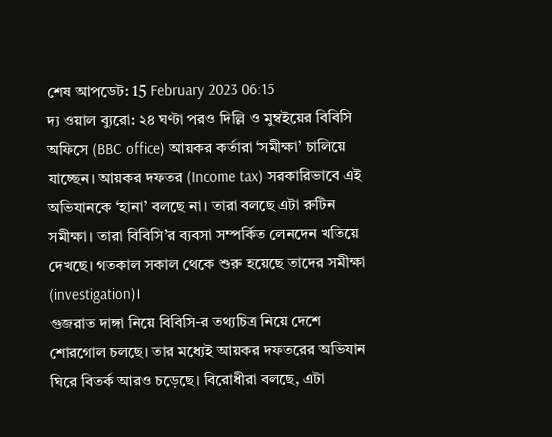শেষ আপডেট: 15 February 2023 06:15
দ্য ওয়াল ব্যুরো: ২৪ ঘণ্টা পরও দিল্লি ও মুম্বইয়ের বিবিসি অফিসে (BBC office) আয়কর কর্তারা ‘সমীক্ষা’ চালিয়ে যাচ্ছেন। আয়কর দফতর (Income tax) সরকারিভাবে এই অভিযানকে ‘হানা’ বলছে না। তারা বলছে এটা রুটিন সমীক্ষা। তারা বিবিসি’র ব্যবসা সম্পর্কিত লেনদেন খতিয়ে দেখছে। গতকাল সকাল থেকে শুরু হয়েছে তাদের সমীক্ষা (investigation)।
গুজরাত দাঙ্গা নিয়ে বিবিসি-র তথ্যচিত্র নিয়ে দেশে শোরগোল চলছে। তার মধ্যেই আয়কর দফতরের অভিযান ঘিরে বিতর্ক আরও চড়েছে। বিরোধীরা বলছে, এটা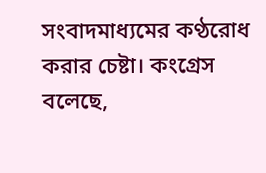সংবাদমাধ্যমের কণ্ঠরোধ করার চেষ্টা। কংগ্রেস বলেছে,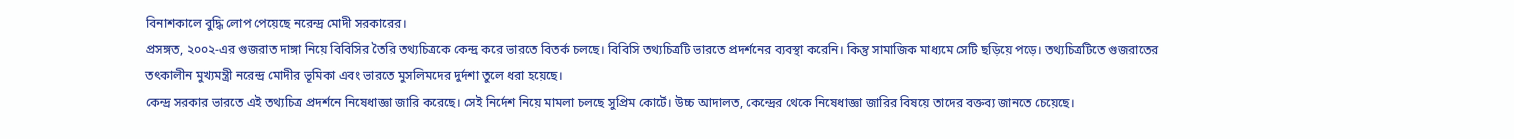বিনাশকালে বুদ্ধি লোপ পেয়েছে নরেন্দ্র মোদী সরকারের।
প্রসঙ্গত, ২০০২-এর গুজরাত দাঙ্গা নিয়ে বিবিসির তৈরি তথ্যচিত্রকে কেন্দ্র করে ভারতে বিতর্ক চলছে। বিবিসি তথ্যচিত্রটি ভারতে প্রদর্শনের ব্যবস্থা করেনি। কিন্তু সামাজিক মাধ্যমে সেটি ছড়িয়ে পড়ে। তথ্যচিত্রটিতে গুজরাতের তৎকালীন মুখ্যমন্ত্রী নরেন্দ্র মোদীর ভূমিকা এবং ভারতে মুসলিমদের দুর্দশা তুলে ধরা হয়েছে।
কেন্দ্র সরকার ভারতে এই তথ্যচিত্র প্রদর্শনে নিষেধাজ্ঞা জারি করেছে। সেই নির্দেশ নিয়ে মামলা চলছে সুপ্রিম কোর্টে। উচ্চ আদালত, কেন্দ্রের থেকে নিষেধাজ্ঞা জারির বিষয়ে তাদের বক্তব্য জানতে চেয়েছে।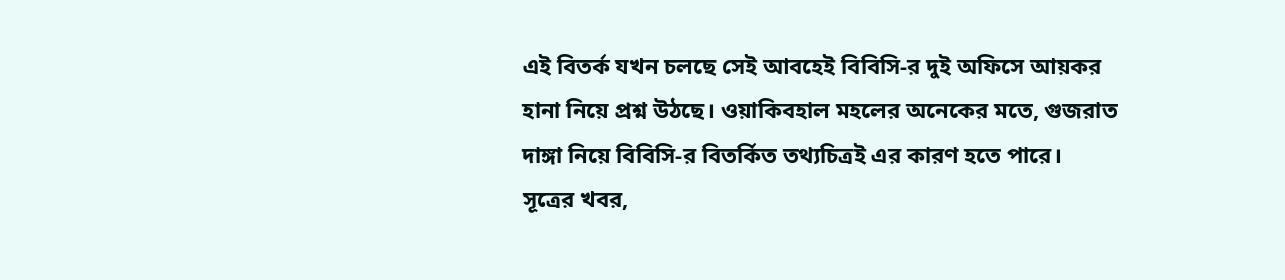এই বিতর্ক যখন চলছে সেই আবহেই বিবিসি-র দুই অফিসে আয়কর হানা নিয়ে প্রশ্ন উঠছে। ওয়াকিবহাল মহলের অনেকের মতে, গুজরাত দাঙ্গা নিয়ে বিবিসি-র বিতর্কিত তথ্যচিত্রই এর কারণ হতে পারে।
সূত্রের খবর,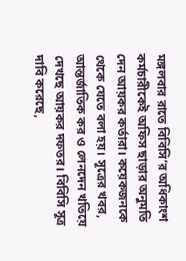মঙ্গলবার রাতে বিবিসি’র অধিকাংশ কর্মচারীকেই অফিস ছাড়ার অনুমতি দেন আয়কর কর্তারা। কয়েকজনকে থেকে যেতে বলা হয়। সূত্রের খবর, আন্তর্জাতিক কর ও লেনদেন খতিয়ে দেখছে আয়কর দফতর। বিবিসি সূত্র দাবি করেছে,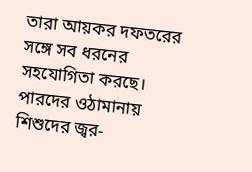তারা আয়কর দফতরের সঙ্গে সব ধরনের সহযোগিতা করছে।
পারদের ওঠামানায় শিশুদের জ্বর-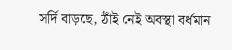সর্দি বাড়ছে, ঠাঁই নেই অবস্থা বর্ধমান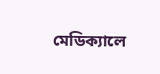মেডিক্যালে